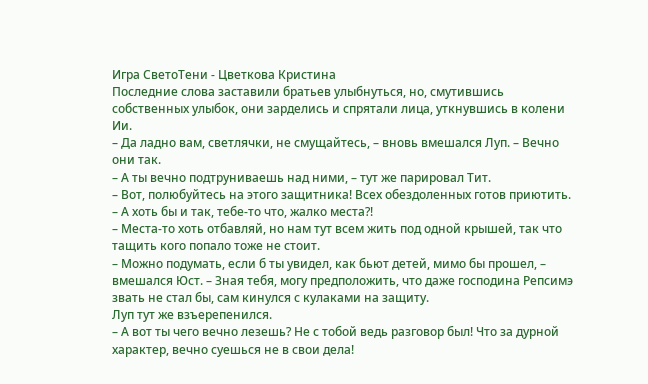Игра СветоТени - Цветкова Кристина
Последние слова заставили братьев улыбнуться, но, смутившись собственных улыбок, они зарделись и спрятали лица, уткнувшись в колени Ии.
– Да ладно вам, светлячки, не смущайтесь, – вновь вмешался Луп. – Вечно они так.
– А ты вечно подтруниваешь над ними, – тут же парировал Тит.
– Вот, полюбуйтесь на этого защитника! Всех обездоленных готов приютить.
– А хоть бы и так, тебе-то что, жалко места?!
– Места-то хоть отбавляй, но нам тут всем жить под одной крышей, так что тащить кого попало тоже не стоит.
– Можно подумать, если б ты увидел, как бьют детей, мимо бы прошел, – вмешался Юст. – Зная тебя, могу предположить, что даже господина Репсимэ звать не стал бы, сам кинулся с кулаками на защиту.
Луп тут же взъерепенился.
– А вот ты чего вечно лезешь? Не с тобой ведь разговор был! Что за дурной характер, вечно суешься не в свои дела!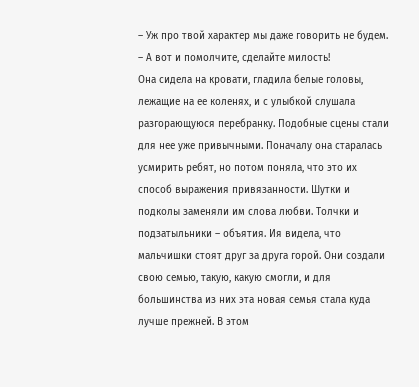– Уж про твой характер мы даже говорить не будем.
– А вот и помолчите, сделайте милость!
Она сидела на кровати, гладила белые головы, лежащие на ее коленях, и с улыбкой слушала разгорающуюся перебранку. Подобные сцены стали для нее уже привычными. Поначалу она старалась усмирить ребят, но потом поняла, что это их способ выражения привязанности. Шутки и подколы заменяли им слова любви. Толчки и подзатыльники – объятия. Ия видела, что мальчишки стоят друг за друга горой. Они создали свою семью, такую, какую смогли, и для большинства из них эта новая семья стала куда лучше прежней. В этом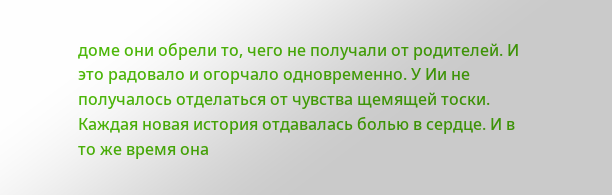доме они обрели то, чего не получали от родителей. И это радовало и огорчало одновременно. У Ии не получалось отделаться от чувства щемящей тоски. Каждая новая история отдавалась болью в сердце. И в то же время она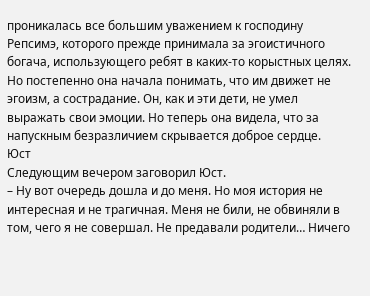проникалась все большим уважением к господину Репсимэ, которого прежде принимала за эгоистичного богача, использующего ребят в каких-то корыстных целях. Но постепенно она начала понимать, что им движет не эгоизм, а сострадание. Он, как и эти дети, не умел выражать свои эмоции. Но теперь она видела, что за напускным безразличием скрывается доброе сердце.
Юст
Следующим вечером заговорил Юст.
– Ну вот очередь дошла и до меня. Но моя история не интересная и не трагичная. Меня не били, не обвиняли в том, чего я не совершал. Не предавали родители… Ничего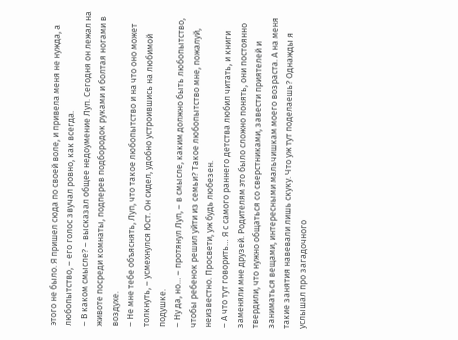этого не было. Я пришел сюда по своей воле, и привела меня не нужда, а любопытство, – его голос звучал ровно, как всегда.
– В каком смысле? – высказал общее недоумение Луп. Сегодня он лежал на животе посреди комнаты, подперев подбородок руками и болтая ногами в воздухе.
– Не мне тебе объяснять, Луп, что такое любопытство и на что оно может толкнуть, – усмехнулся Юст. Он сидел, удобно устроившись на любимой подушке.
– Ну да, но… – протянул Луп, – в смысле, каким должно быть любопытство, чтобы ребенок решил уйти из семьи? Такое любопытство мне, пожалуй, неизвестно. Просвети, уж будь любезен.
– А что тут говорить… Я с самого раннего детства любил читать, и книги заменяли мне друзей. Родителям это было сложно понять, они постоянно твердили, что нужно общаться со сверстниками, завести приятелей и заниматься вещами, интересными мальчишкам моего возраста. А на меня такие занятия навевали лишь скуку. Что уж тут поделаешь? Однажды я услышал про загадочного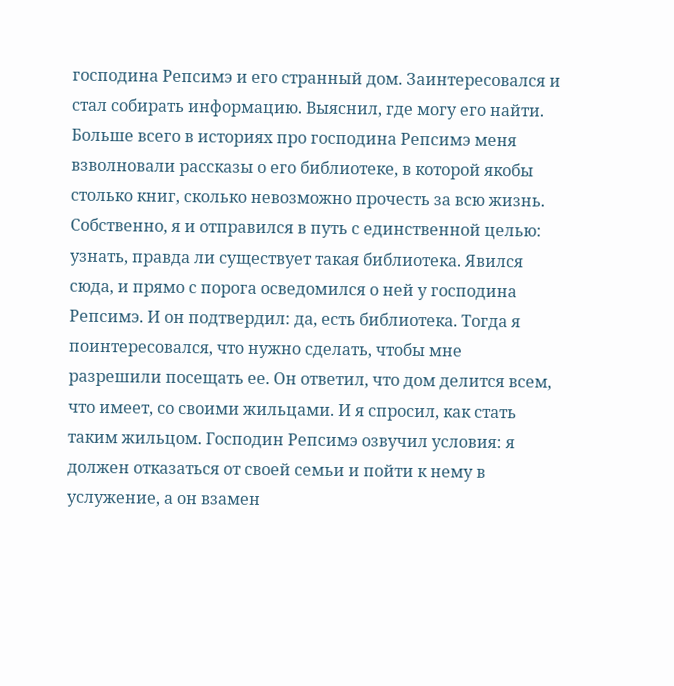господина Репсимэ и его странный дом. Заинтересовался и стал собирать информацию. Выяснил, где могу его найти. Больше всего в историях про господина Репсимэ меня взволновали рассказы о его библиотеке, в которой якобы столько книг, сколько невозможно прочесть за всю жизнь. Собственно, я и отправился в путь с единственной целью: узнать, правда ли существует такая библиотека. Явился сюда, и прямо с порога осведомился о ней у господина Репсимэ. И он подтвердил: да, есть библиотека. Тогда я поинтересовался, что нужно сделать, чтобы мне разрешили посещать ее. Он ответил, что дом делится всем, что имеет, со своими жильцами. И я спросил, как стать таким жильцом. Господин Репсимэ озвучил условия: я должен отказаться от своей семьи и пойти к нему в услужение, а он взамен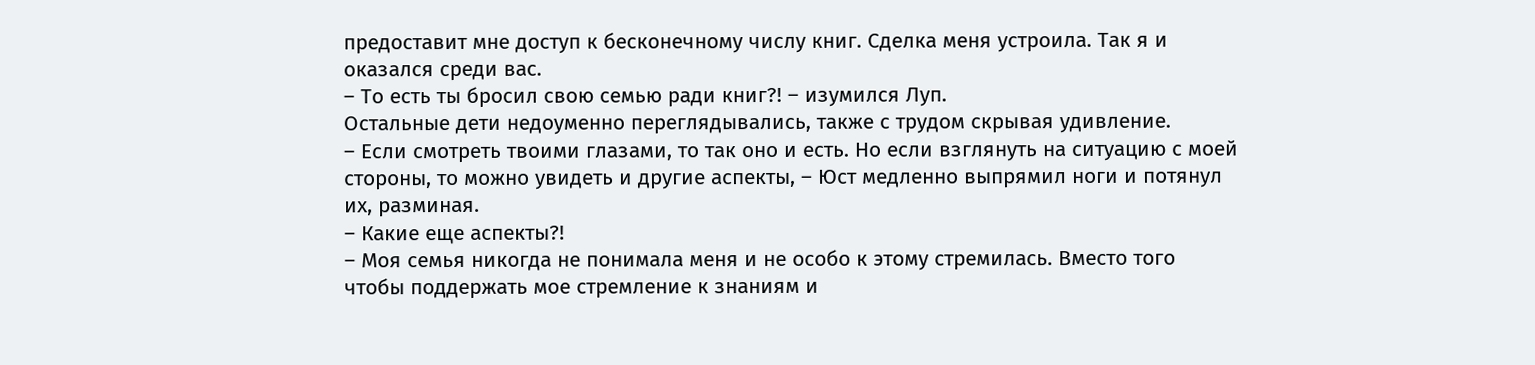предоставит мне доступ к бесконечному числу книг. Сделка меня устроила. Так я и оказался среди вас.
– То есть ты бросил свою семью ради книг?! – изумился Луп.
Остальные дети недоуменно переглядывались, также с трудом скрывая удивление.
– Если смотреть твоими глазами, то так оно и есть. Но если взглянуть на ситуацию с моей стороны, то можно увидеть и другие аспекты, – Юст медленно выпрямил ноги и потянул их, разминая.
– Какие еще аспекты?!
– Моя семья никогда не понимала меня и не особо к этому стремилась. Вместо того чтобы поддержать мое стремление к знаниям и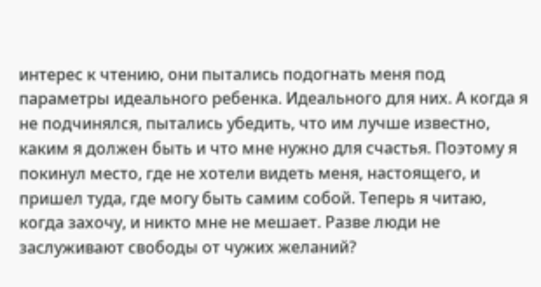интерес к чтению, они пытались подогнать меня под параметры идеального ребенка. Идеального для них. А когда я не подчинялся, пытались убедить, что им лучше известно, каким я должен быть и что мне нужно для счастья. Поэтому я покинул место, где не хотели видеть меня, настоящего, и пришел туда, где могу быть самим собой. Теперь я читаю, когда захочу, и никто мне не мешает. Разве люди не заслуживают свободы от чужих желаний?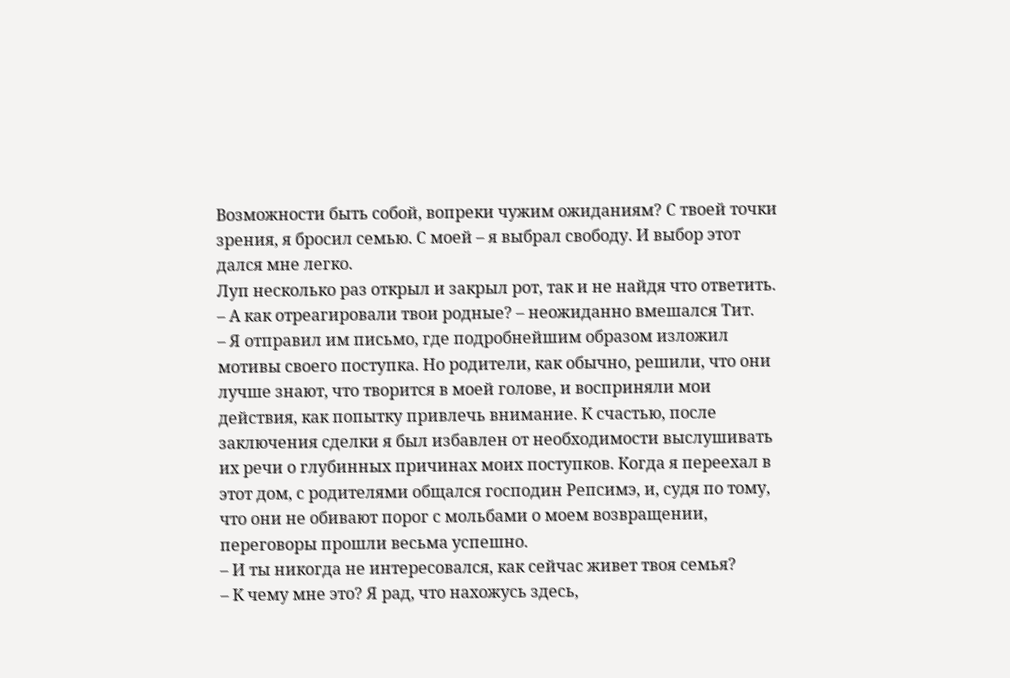Возможности быть собой, вопреки чужим ожиданиям? С твоей точки зрения, я бросил семью. С моей – я выбрал свободу. И выбор этот дался мне легко.
Луп несколько раз открыл и закрыл рот, так и не найдя что ответить.
– А как отреагировали твои родные? – неожиданно вмешался Тит.
– Я отправил им письмо, где подробнейшим образом изложил мотивы своего поступка. Но родители, как обычно, решили, что они лучше знают, что творится в моей голове, и восприняли мои действия, как попытку привлечь внимание. К счастью, после заключения сделки я был избавлен от необходимости выслушивать их речи о глубинных причинах моих поступков. Когда я переехал в этот дом, с родителями общался господин Репсимэ, и, судя по тому, что они не обивают порог с мольбами о моем возвращении, переговоры прошли весьма успешно.
– И ты никогда не интересовался, как сейчас живет твоя семья?
– К чему мне это? Я рад, что нахожусь здесь,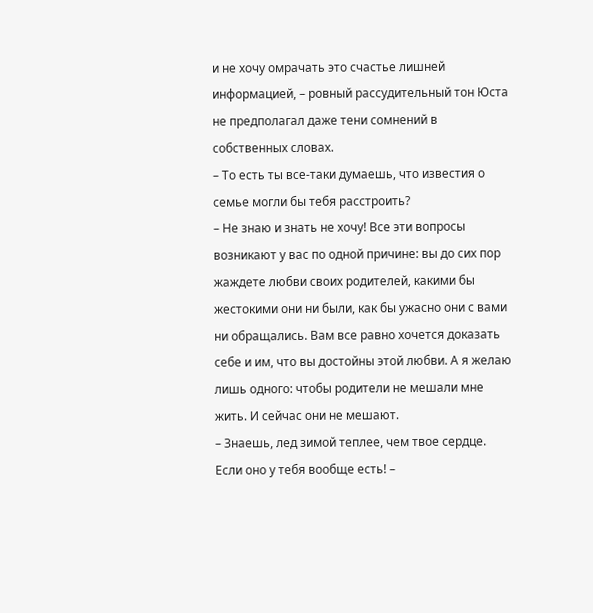и не хочу омрачать это счастье лишней информацией, – ровный рассудительный тон Юста не предполагал даже тени сомнений в собственных словах.
– То есть ты все-таки думаешь, что известия о семье могли бы тебя расстроить?
– Не знаю и знать не хочу! Все эти вопросы возникают у вас по одной причине: вы до сих пор жаждете любви своих родителей, какими бы жестокими они ни были, как бы ужасно они с вами ни обращались. Вам все равно хочется доказать себе и им, что вы достойны этой любви. А я желаю лишь одного: чтобы родители не мешали мне жить. И сейчас они не мешают.
– Знаешь, лед зимой теплее, чем твое сердце. Если оно у тебя вообще есть! –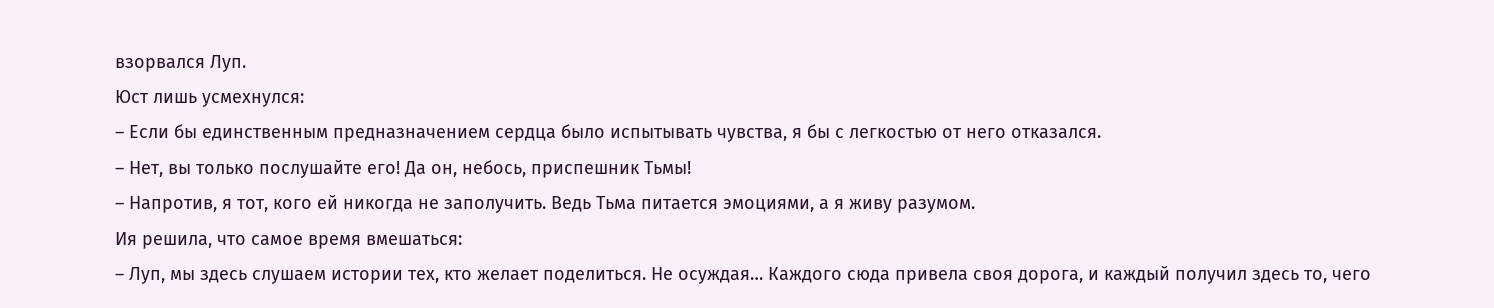взорвался Луп.
Юст лишь усмехнулся:
– Если бы единственным предназначением сердца было испытывать чувства, я бы с легкостью от него отказался.
– Нет, вы только послушайте его! Да он, небось, приспешник Тьмы!
– Напротив, я тот, кого ей никогда не заполучить. Ведь Тьма питается эмоциями, а я живу разумом.
Ия решила, что самое время вмешаться:
– Луп, мы здесь слушаем истории тех, кто желает поделиться. Не осуждая… Каждого сюда привела своя дорога, и каждый получил здесь то, чего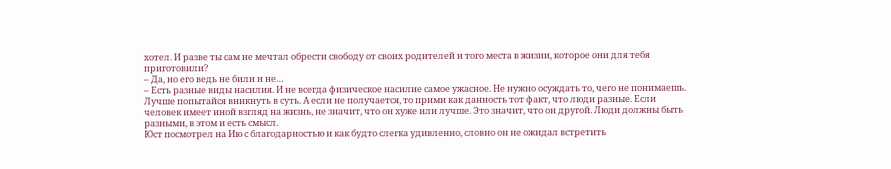хотел. И разве ты сам не мечтал обрести свободу от своих родителей и того места в жизни, которое они для тебя приготовили?
– Да, но его ведь не били и не…
– Есть разные виды насилия. И не всегда физическое насилие самое ужасное. Не нужно осуждать то, чего не понимаешь. Лучше попытайся вникнуть в суть. А если не получается, то прими как данность тот факт, что люди разные. Если человек имеет иной взгляд на жизнь, не значит, что он хуже или лучше. Это значит, что он другой. Люди должны быть разными, в этом и есть смысл.
Юст посмотрел на Ию с благодарностью и как будто слегка удивленно, словно он не ожидал встретить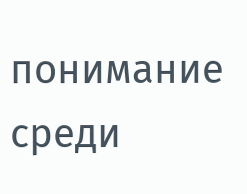понимание среди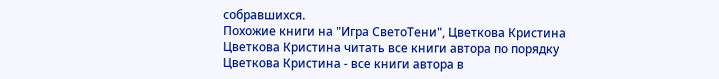собравшихся.
Похожие книги на "Игра СветоТени", Цветкова Кристина
Цветкова Кристина читать все книги автора по порядку
Цветкова Кристина - все книги автора в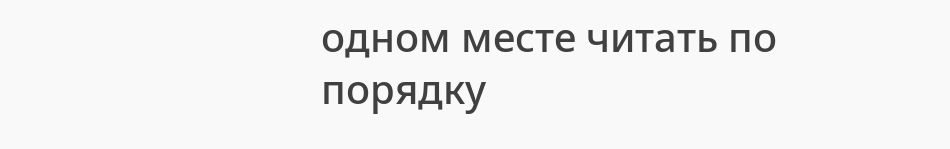одном месте читать по порядку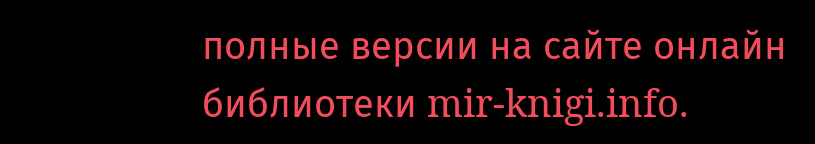полные версии на сайте онлайн библиотеки mir-knigi.info.